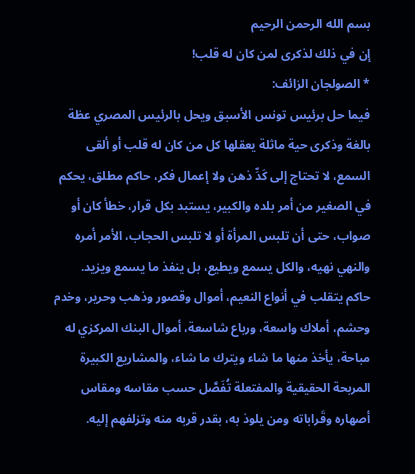بسم الله الرحمن الرحيم
إن في ذلك لذكرى لمن كان له قلب!
* الصولجان الزائف:
فيما حل برئيس تونس الأسبق ويحل بالرئيس المصري عظة بالغة وذكرى حية ماثلة يعقلها كل من كان له قلب أو ألقى السمع، لا تحتاج إلى كَدِّ ذهن ولا إعمال فكر، حاكم مطلق، يحكم في الصغير من أمر بلده والكبير، يستبد بكل قرار، خطأ كان أو صواب، حتى أن تلبس المرأة أو لا تلبس الحجاب، الأمر أمره والنهي نهيه، والكل يسمع ويطيع، بل ينفذ ما يسمع ويزيد.
حاكم يتقلب في أنواع النعيم، أموال وقصور وذهب وحرير، وخدم وحشم، أملاك واسعة، ورباع شاسعة، أموال البنك المركزي له مباحة، يأخذ منها ما شاء ويترك ما شاء، والمشاريع الكبيرة المربحة الحقيقية والمفتعلة تُفَصَّل حسب مقاسه ومقاس أصهاره وقَراباته ومن يلوذ به، بقدر قربه منه وتزلفهم إليه.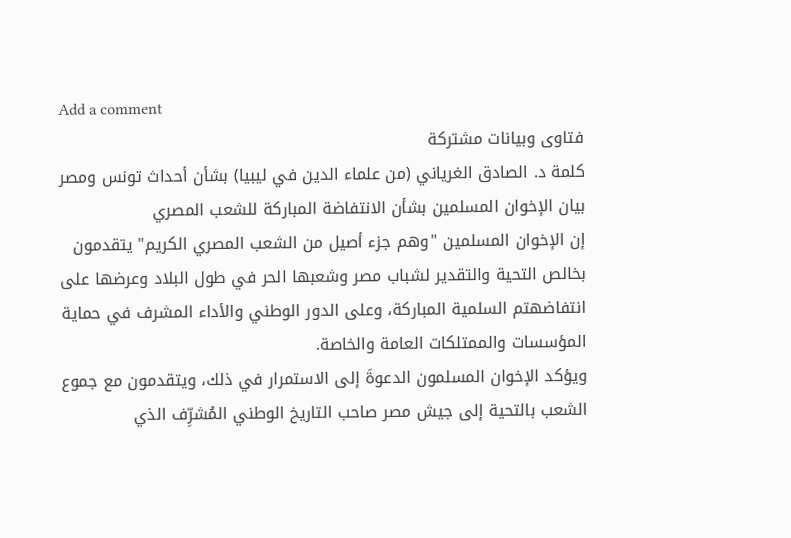Add a comment
فتاوى وبيانات مشتركة
كلمة د. الصادق الغرياني (من علماء الدين في ليبيا) بشأن أحداث تونس ومصر
بيان الإخوان المسلمين بشأن الانتفاضة المباركة للشعب المصري
إن الإخوان المسلمين "وهم جزء أصيل من الشعب المصري الكريم" يتقدمون بخالص التحية والتقدير لشباب مصر وشعبها الحر في طول البلاد وعرضها على انتفاضهتم السلمية المباركة، وعلى الدور الوطني والأداء المشرف في حماية المؤسسات والممتلكات العامة والخاصة.
ويؤكد الإخوان المسلمون الدعوةَ إلى الاستمرار في ذلك، ويتقدمون مع جموع الشعب بالتحية إلى جيش مصر صاحب التاريخ الوطني المُشرِّف الذي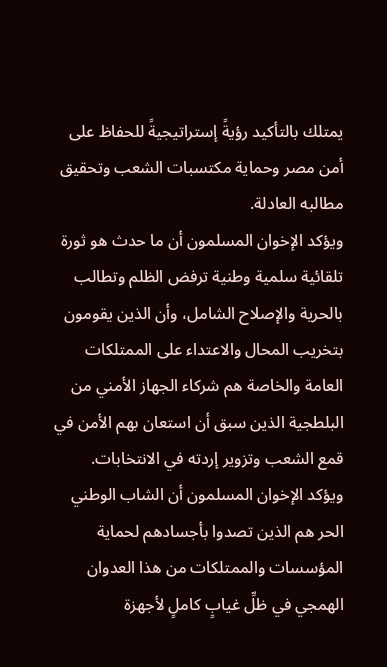يمتلك بالتأكيد رؤيةً إستراتيجيةً للحفاظ على أمن مصر وحماية مكتسبات الشعب وتحقيق مطالبه العادلة.
ويؤكد الإخوان المسلمون أن ما حدث هو ثورة تلقائية سلمية وطنية ترفض الظلم وتطالب بالحرية والإصلاح الشامل، وأن الذين يقومون بتخريب المحال والاعتداء على الممتلكات العامة والخاصة هم شركاء الجهاز الأمني من البلطجية الذين سبق أن استعان بهم الأمن في قمع الشعب وتزوير إردته في الانتخابات.
ويؤكد الإخوان المسلمون أن الشاب الوطني الحر هم الذين تصدوا بأجسادهم لحماية المؤسسات والممتلكات من هذا العدوان الهمجي في ظلِّ غيابٍ كاملٍ لأجهزة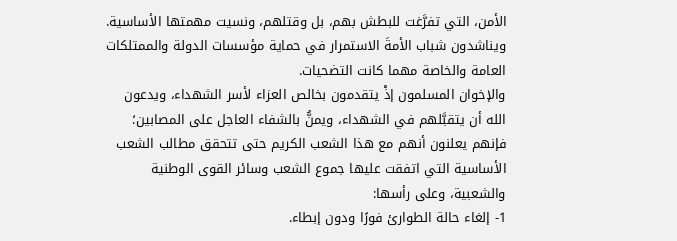الأمن، التي تفرَّغت للبطش بهم، بل وقتلهم، ونسيت مهمتها الأساسية.
ويناشدون شباب الأمةَ الاستمرار في حماية مؤسسات الدولة والممتلكات العامة والخاصة مهما كانت التضحيات.
والإخوان المسلمون إذْ يتقدمون بخالص العزاء لأسر الشهداء، ويدعون الله أن يتقبَّلهم في الشهداء، ويمنُّ بالشفاء العاجل على المصابين؛ فإنهم يعلنون أنهم مع هذا الشعب الكريم حتى تتحقق مطالب الشعب الأساسية التي اتفقت عليها جموع الشعب وسائر القوى الوطنية والشعبية، وعلى رأسها:
1- إلغاء حالة الطوارئ فورًا ودون إبطاء.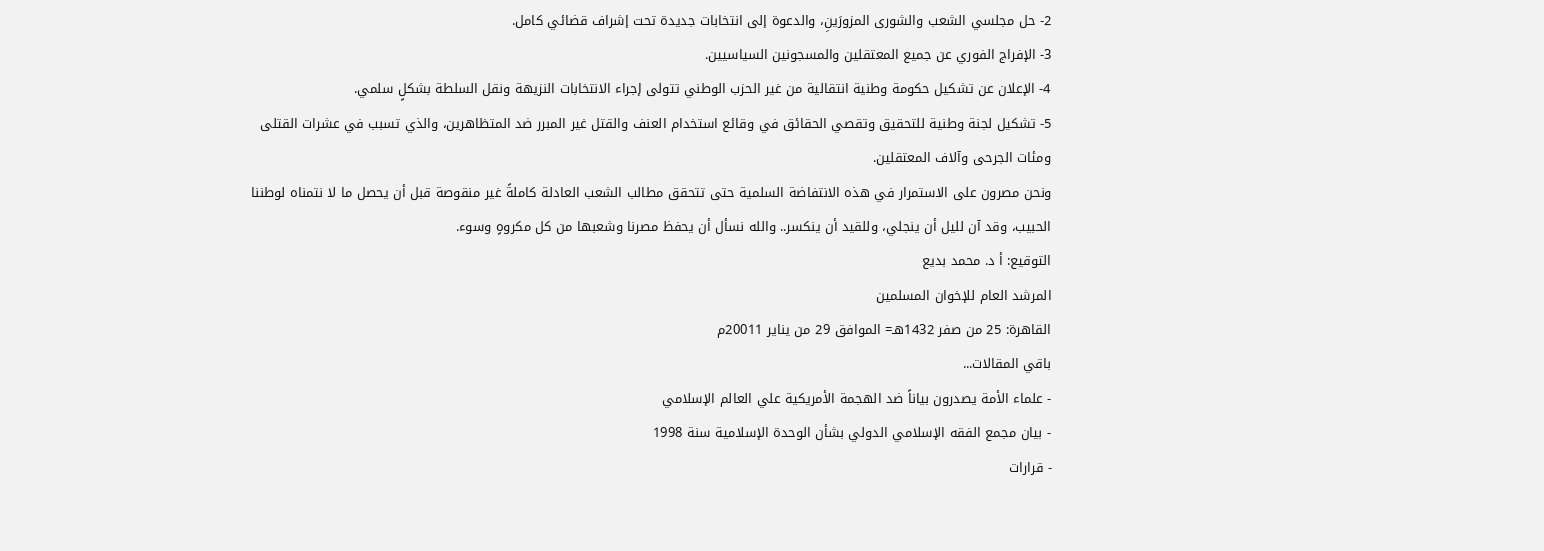2- حل مجلسي الشعب والشورى المزورَينِ، والدعوة إلى انتخابات جديدة تحت إشراف قضائي كامل.
3- الإفراج الفوري عن جميع المعتقلين والمسجونين السياسيين.
4- الإعلان عن تشكيل حكومة وطنية انتقالية من غير الحزب الوطني تتولى إجراء الانتخابات النزيهة ونقل السلطة بشكلٍ سلمي.
5- تشكيل لجنة وطنية للتحقيق وتقصي الحقائق في وقائع استخدام العنف والقتل غير المبرر ضد المتظاهرين، والذي تسبب في عشرات القتلى ومئات الجرحى وآلاف المعتقلين.
ونحن مصرون على الاستمرار في هذه الانتفاضة السلمية حتى تتحقق مطالب الشعب العادلة كاملةً غير منقوصة قبل أن يحصل ما لا نتمناه لوطننا الحبيب، وقد آن لليل أن ينجلي، وللقيد أن ينكسر.. والله نسأل أن يحفظ مصرنا وشعبها من كل مكروهٍ وسوء.
التوقيع: أ د. محمد بديع
المرشد العام للإخوان المسلمين
القاهرة: 25 من صفر 1432هـ= الموافق 29 من يناير 20011م
باقي المقالات...
- علماء الأمة يصدرون بياناً ضد الهجمة الأمريكية علي العالم الإسلامي
- بيان مجمع الفقه الإسلامي الدولي بشأن الوحدة الإسلامية سنة 1998
- قرارات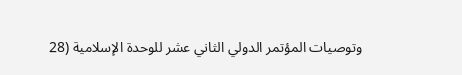وتوصيات المؤتمر الدولي الثاني عشر للوحدة الإسلامية (28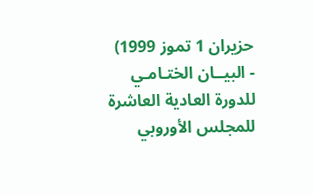حزيران 1 تموز 1999)
- البيــان الختـامـي للدورة العادية العاشرة للمجلس الأوروبي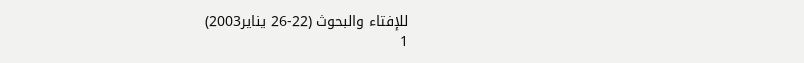للإفتاء والبحوث (22-26 يناير2003)
1